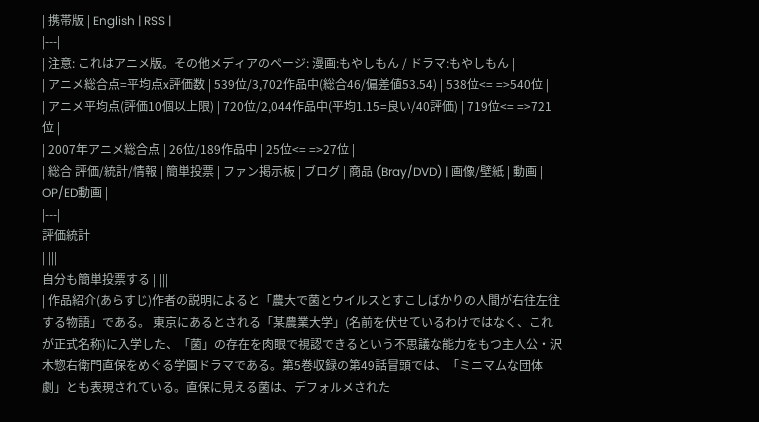| 携帯版 | English | RSS |
|---|
| 注意: これはアニメ版。その他メディアのページ: 漫画:もやしもん / ドラマ:もやしもん |
| アニメ総合点=平均点x評価数 | 539位/3,702作品中(総合46/偏差値53.54) | 538位<= =>540位 |
| アニメ平均点(評価10個以上限) | 720位/2,044作品中(平均1.15=良い/40評価) | 719位<= =>721位 |
| 2007年アニメ総合点 | 26位/189作品中 | 25位<= =>27位 |
| 総合 評価/統計/情報 | 簡単投票 | ファン掲示板 | ブログ | 商品 (Bray/DVD) | 画像/壁紙 | 動画 | OP/ED動画 |
|---|
評価統計
| |||
自分も簡単投票する | |||
| 作品紹介(あらすじ)作者の説明によると「農大で菌とウイルスとすこしばかりの人間が右往左往する物語」である。 東京にあるとされる「某農業大学」(名前を伏せているわけではなく、これが正式名称)に入学した、「菌」の存在を肉眼で視認できるという不思議な能力をもつ主人公・沢木惣右衛門直保をめぐる学園ドラマである。第5巻収録の第49話冒頭では、「ミニマムな団体劇」とも表現されている。直保に見える菌は、デフォルメされた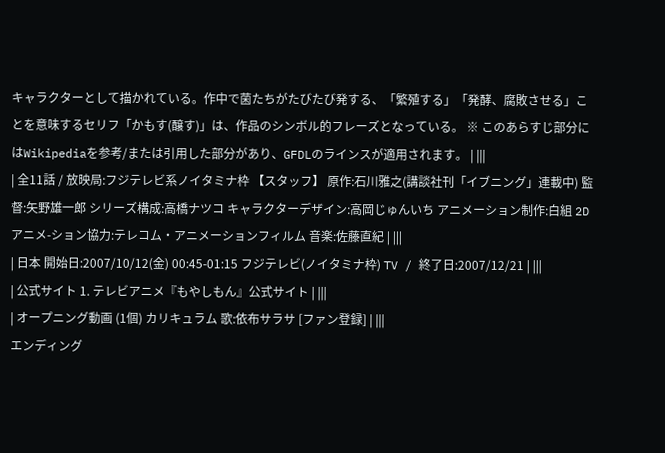キャラクターとして描かれている。作中で菌たちがたびたび発する、「繁殖する」「発酵、腐敗させる」ことを意味するセリフ「かもす(醸す)」は、作品のシンボル的フレーズとなっている。 ※ このあらすじ部分にはWikipediaを参考/または引用した部分があり、GFDLのラインスが適用されます。 | |||
| 全11話 / 放映局:フジテレビ系ノイタミナ枠 【スタッフ】 原作:石川雅之(講談社刊「イブニング」連載中) 監督:矢野雄一郎 シリーズ構成:高橋ナツコ キャラクターデザイン:高岡じゅんいち アニメーション制作:白組 2Dアニメ-ション協力:テレコム・アニメーションフィルム 音楽:佐藤直紀 | |||
| 日本 開始日:2007/10/12(金) 00:45-01:15 フジテレビ(ノイタミナ枠) TV / 終了日:2007/12/21 | |||
| 公式サイト 1. テレビアニメ『もやしもん』公式サイト | |||
| オープニング動画 (1個) カリキュラム 歌:依布サラサ [ファン登録] | |||
エンディング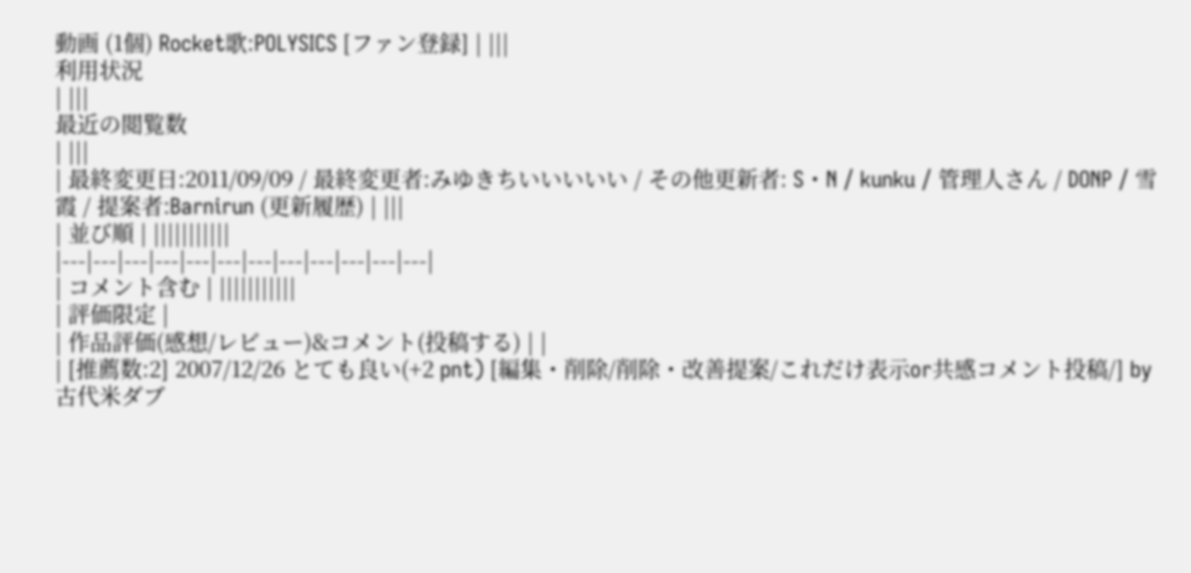動画 (1個) Rocket歌:POLYSICS [ファン登録] | |||
利用状況
| |||
最近の閲覧数
| |||
| 最終変更日:2011/09/09 / 最終変更者:みゆきちいいいいい / その他更新者: S・N / kunku / 管理人さん / DONP / 雪霞 / 提案者:Barnirun (更新履歴) | |||
| 並び順 | |||||||||||
|---|---|---|---|---|---|---|---|---|---|---|---|
| コメント含む | |||||||||||
| 評価限定 |
| 作品評価(感想/レビュー)&コメント(投稿する) | |
| [推薦数:2] 2007/12/26 とても良い(+2 pnt) [編集・削除/削除・改善提案/これだけ表示or共感コメント投稿/] by 古代米ダブ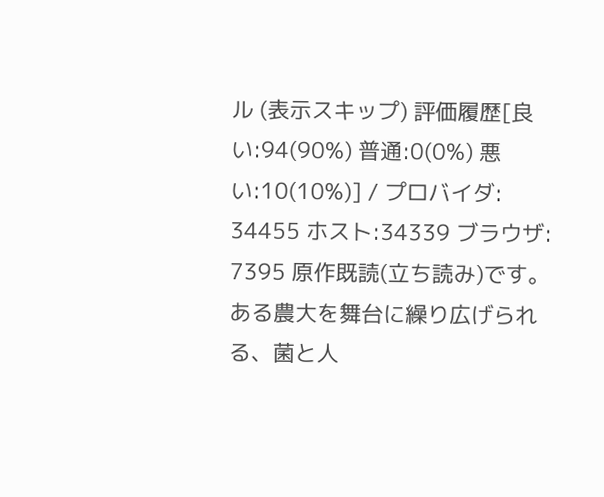ル (表示スキップ) 評価履歴[良い:94(90%) 普通:0(0%) 悪い:10(10%)] / プロバイダ: 34455 ホスト:34339 ブラウザ: 7395 原作既読(立ち読み)です。 ある農大を舞台に繰り広げられる、菌と人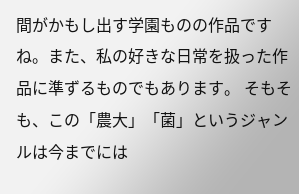間がかもし出す学園ものの作品ですね。また、私の好きな日常を扱った作品に準ずるものでもあります。 そもそも、この「農大」「菌」というジャンルは今までには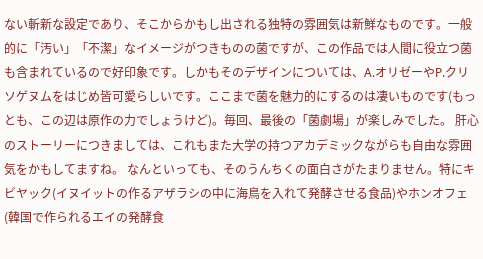ない斬新な設定であり、そこからかもし出される独特の雰囲気は新鮮なものです。一般的に「汚い」「不潔」なイメージがつきものの菌ですが、この作品では人間に役立つ菌も含まれているので好印象です。しかもそのデザインについては、A.オリゼーやP.クリソゲヌムをはじめ皆可愛らしいです。ここまで菌を魅力的にするのは凄いものです(もっとも、この辺は原作の力でしょうけど)。毎回、最後の「菌劇場」が楽しみでした。 肝心のストーリーにつきましては、これもまた大学の持つアカデミックながらも自由な雰囲気をかもしてますね。 なんといっても、そのうんちくの面白さがたまりません。特にキビヤック(イヌイットの作るアザラシの中に海鳥を入れて発酵させる食品)やホンオフェ(韓国で作られるエイの発酵食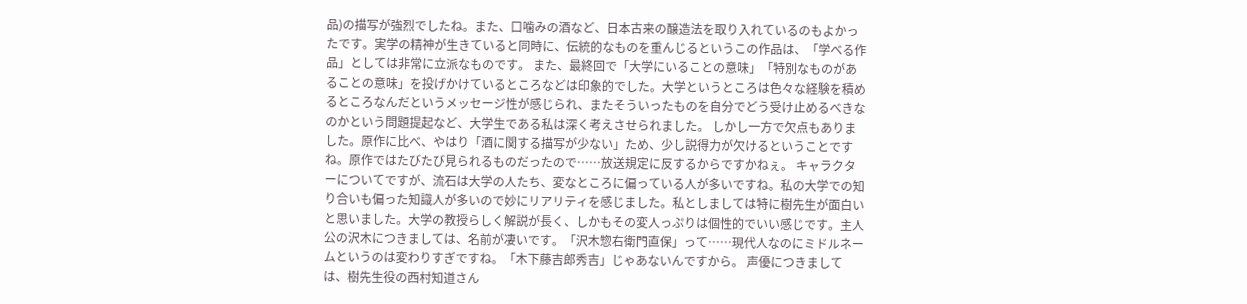品)の描写が強烈でしたね。また、口噛みの酒など、日本古来の醸造法を取り入れているのもよかったです。実学の精神が生きていると同時に、伝統的なものを重んじるというこの作品は、「学べる作品」としては非常に立派なものです。 また、最終回で「大学にいることの意味」「特別なものがあることの意味」を投げかけているところなどは印象的でした。大学というところは色々な経験を積めるところなんだというメッセージ性が感じられ、またそういったものを自分でどう受け止めるべきなのかという問題提起など、大学生である私は深く考えさせられました。 しかし一方で欠点もありました。原作に比べ、やはり「酒に関する描写が少ない」ため、少し説得力が欠けるということですね。原作ではたびたび見られるものだったので……放送規定に反するからですかねぇ。 キャラクターについてですが、流石は大学の人たち、変なところに偏っている人が多いですね。私の大学での知り合いも偏った知識人が多いので妙にリアリティを感じました。私としましては特に樹先生が面白いと思いました。大学の教授らしく解説が長く、しかもその変人っぷりは個性的でいい感じです。主人公の沢木につきましては、名前が凄いです。「沢木惣右衛門直保」って……現代人なのにミドルネームというのは変わりすぎですね。「木下藤吉郎秀吉」じゃあないんですから。 声優につきましては、樹先生役の西村知道さん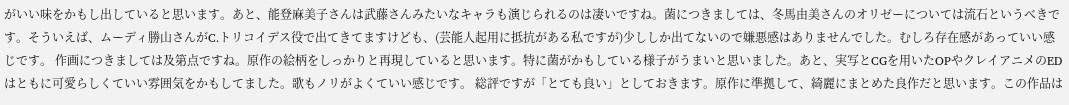がいい味をかもし出していると思います。あと、能登麻美子さんは武藤さんみたいなキャラも演じられるのは凄いですね。菌につきましては、冬馬由美さんのオリゼーについては流石というべきです。そういえば、ムーディ勝山さんがC.トリコイデス役で出てきてますけども、(芸能人起用に抵抗がある私ですが)少ししか出てないので嫌悪感はありませんでした。むしろ存在感があっていい感じです。 作画につきましては及第点ですね。原作の絵柄をしっかりと再現していると思います。特に菌がかもしている様子がうまいと思いました。あと、実写とCGを用いたOPやクレイアニメのEDはともに可愛らしくていい雰囲気をかもしてました。歌もノリがよくていい感じです。 総評ですが「とても良い」としておきます。原作に準拠して、綺麗にまとめた良作だと思います。この作品は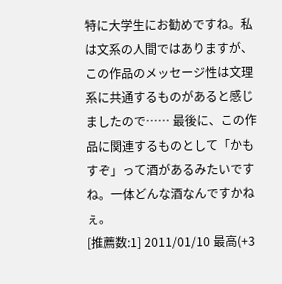特に大学生にお勧めですね。私は文系の人間ではありますが、この作品のメッセージ性は文理系に共通するものがあると感じましたので…… 最後に、この作品に関連するものとして「かもすぞ」って酒があるみたいですね。一体どんな酒なんですかねぇ。
[推薦数:1] 2011/01/10 最高(+3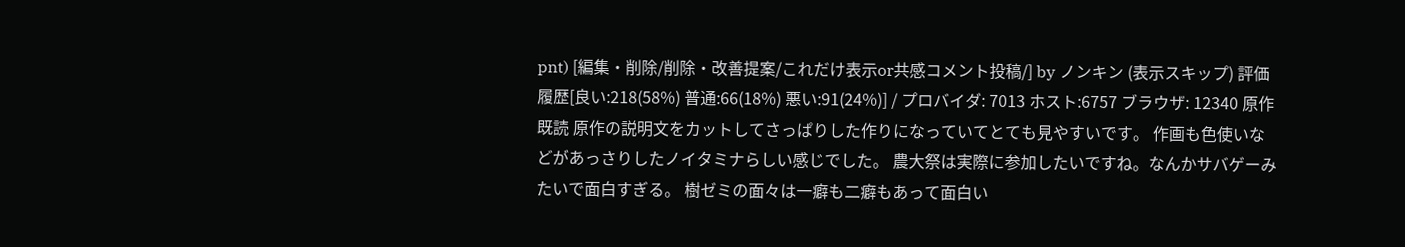pnt) [編集・削除/削除・改善提案/これだけ表示or共感コメント投稿/] by ノンキン (表示スキップ) 評価履歴[良い:218(58%) 普通:66(18%) 悪い:91(24%)] / プロバイダ: 7013 ホスト:6757 ブラウザ: 12340 原作既読 原作の説明文をカットしてさっぱりした作りになっていてとても見やすいです。 作画も色使いなどがあっさりしたノイタミナらしい感じでした。 農大祭は実際に参加したいですね。なんかサバゲーみたいで面白すぎる。 樹ゼミの面々は一癖も二癖もあって面白い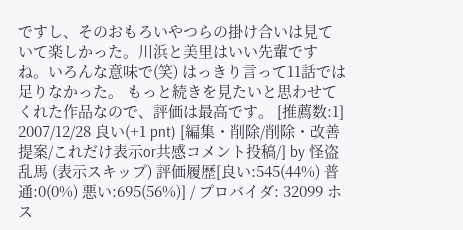ですし、そのおもろいやつらの掛け合いは見ていて楽しかった。川浜と美里はいい先輩ですね。いろんな意味で(笑) はっきり言って11話では足りなかった。 もっと続きを見たいと思わせてくれた作品なので、評価は最高です。 [推薦数:1] 2007/12/28 良い(+1 pnt) [編集・削除/削除・改善提案/これだけ表示or共感コメント投稿/] by 怪盗乱馬 (表示スキップ) 評価履歴[良い:545(44%) 普通:0(0%) 悪い:695(56%)] / プロバイダ: 32099 ホス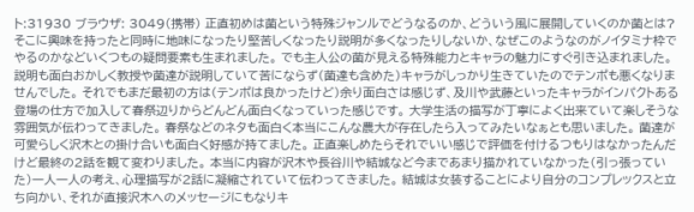ト:31930 ブラウザ: 3049(携帯) 正直初めは菌という特殊ジャンルでどうなるのか、どういう風に展開していくのか菌とは?そこに興味を持ったと同時に地味になったり堅苦しくなったり説明が多くなったりしないか、なぜこのようなのがノイタミナ枠でやるのかなどいくつもの疑問要素も生まれました。 でも主人公の菌が見える特殊能力とキャラの魅力にすぐ引き込まれました。 説明も面白おかしく教授や菌達が説明していて苦にならず(菌達も含めた)キャラがしっかり生きていたのでテンポも悪くなりませんでした。 それでもまだ最初の方は(テンポは良かったけど)余り面白さは感じず、及川や武藤といったキャラがインパクトある登場の仕方で加入して春祭辺りからどんどん面白くなっていった感じです。 大学生活の描写が丁寧によく出来ていて楽しそうな雰囲気が伝わってきました。 春祭などのネタも面白く本当にこんな農大が存在したら入ってみたいなぁとも思いました。 菌達が可愛らしく沢木との掛け合いも面白く好感が持てました。 正直楽しめたらそれでいい感じで評価を付けるつもりはなかったんだけど最終の2話を観て変わりました。 本当に内容が沢木や長谷川や結城など今まであまり描かれていなかった(引っ張っていた)一人一人の考え、心理描写が2話に凝縮されていて伝わってきました。 結城は女装することにより自分のコンプレックスと立ち向かい、それが直接沢木へのメッセージにもなりキ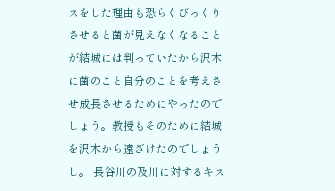スをした理由も恐らくびっくりさせると菌が見えなくなることが結城には判っていたから沢木に菌のこと自分のことを考えさせ成長させるためにやったのでしょう。教授もそのために結城を沢木から遠ざけたのでしょうし。 長谷川の及川に対するキス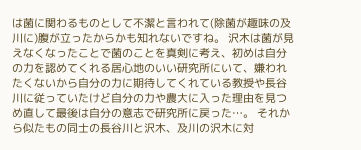は菌に関わるものとして不潔と言われて(除菌が趣味の及川に)腹が立ったからかも知れないですね。 沢木は菌が見えなくなったことで菌のことを真剣に考え、初めは自分の力を認めてくれる居心地のいい研究所にいて、嫌われたくないから自分の力に期待してくれている教授や長谷川に従っていたけど自分の力や農大に入った理由を見つめ直して最後は自分の意志で研究所に戻った…。 それから似たもの同士の長谷川と沢木、及川の沢木に対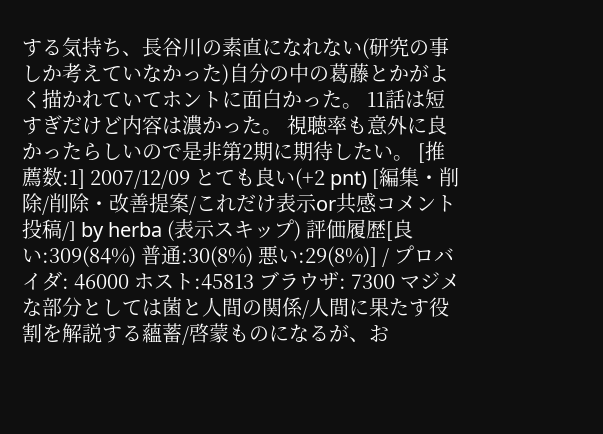する気持ち、長谷川の素直になれない(研究の事しか考えていなかった)自分の中の葛藤とかがよく描かれていてホントに面白かった。 11話は短すぎだけど内容は濃かった。 視聴率も意外に良かったらしいので是非第2期に期待したい。 [推薦数:1] 2007/12/09 とても良い(+2 pnt) [編集・削除/削除・改善提案/これだけ表示or共感コメント投稿/] by herba (表示スキップ) 評価履歴[良い:309(84%) 普通:30(8%) 悪い:29(8%)] / プロバイダ: 46000 ホスト:45813 ブラウザ: 7300 マジメな部分としては菌と人間の関係/人間に果たす役割を解説する蘊蓄/啓蒙ものになるが、お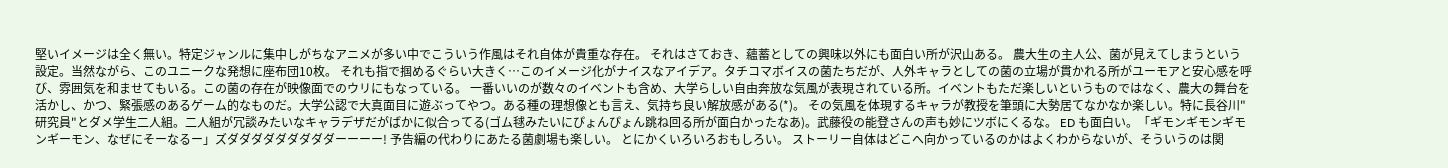堅いイメージは全く無い。特定ジャンルに集中しがちなアニメが多い中でこういう作風はそれ自体が貴重な存在。 それはさておき、蘊蓄としての興味以外にも面白い所が沢山ある。 農大生の主人公、菌が見えてしまうという設定。当然ながら、このユニークな発想に座布団10枚。 それも指で掴めるぐらい大きく…このイメージ化がナイスなアイデア。タチコマボイスの菌たちだが、人外キャラとしての菌の立場が貫かれる所がユーモアと安心感を呼び、雰囲気を和ませてもいる。この菌の存在が映像面でのウリにもなっている。 一番いいのが数々のイベントも含め、大学らしい自由奔放な気風が表現されている所。イベントもただ楽しいというものではなく、農大の舞台を活かし、かつ、緊張感のあるゲーム的なものだ。大学公認で大真面目に遊ぶってやつ。ある種の理想像とも言え、気持ち良い解放感がある(*)。 その気風を体現するキャラが教授を筆頭に大勢居てなかなか楽しい。特に長谷川"研究員"とダメ学生二人組。二人組が冗談みたいなキャラデザだがばかに似合ってる(ゴム毬みたいにぴょんぴょん跳ね回る所が面白かったなあ)。武藤役の能登さんの声も妙にツボにくるな。 ED も面白い。「ギモンギモンギモンギーモン、なぜにそーなるー」ズダダダダダダダダダーーーー! 予告編の代わりにあたる菌劇場も楽しい。 とにかくいろいろおもしろい。 ストーリー自体はどこへ向かっているのかはよくわからないが、そういうのは関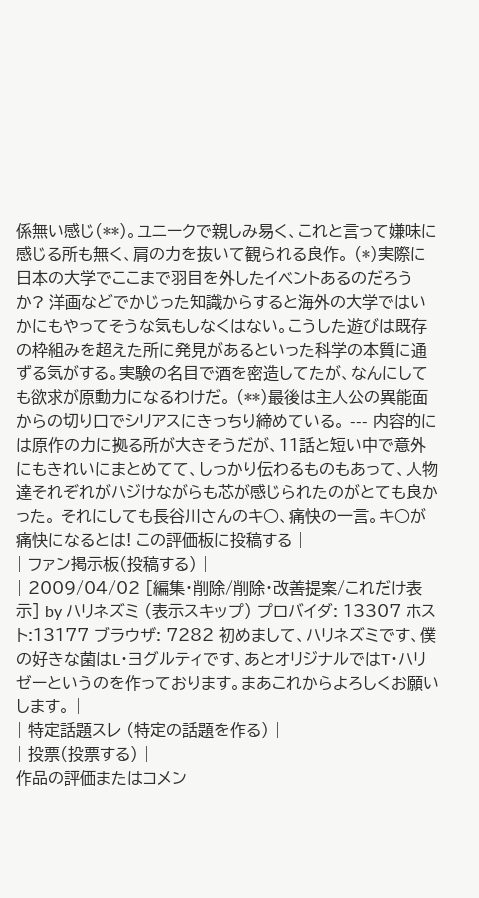係無い感じ(**)。ユニークで親しみ易く、これと言って嫌味に感じる所も無く、肩の力を抜いて観られる良作。 (*)実際に日本の大学でここまで羽目を外したイベントあるのだろうか? 洋画などでかじった知識からすると海外の大学ではいかにもやってそうな気もしなくはない。こうした遊びは既存の枠組みを超えた所に発見があるといった科学の本質に通ずる気がする。実験の名目で酒を密造してたが、なんにしても欲求が原動力になるわけだ。 (**)最後は主人公の異能面からの切り口でシリアスにきっちり締めている。 --- 内容的には原作の力に拠る所が大きそうだが、11話と短い中で意外にもきれいにまとめてて、しっかり伝わるものもあって、人物達それぞれがハジけながらも芯が感じられたのがとても良かった。 それにしても長谷川さんのキ○、痛快の一言。キ○が痛快になるとは! この評価板に投稿する |
| ファン掲示板(投稿する) |
| 2009/04/02 [編集・削除/削除・改善提案/これだけ表示] by ハリネズミ (表示スキップ) プロバイダ: 13307 ホスト:13177 ブラウザ: 7282 初めまして、ハリネズミです、僕の好きな菌はL・ヨグルティです、あとオリジナルではT・ハリゼーというのを作っております。まあこれからよろしくお願いします。 |
| 特定話題スレ (特定の話題を作る) |
| 投票(投票する) |
作品の評価またはコメン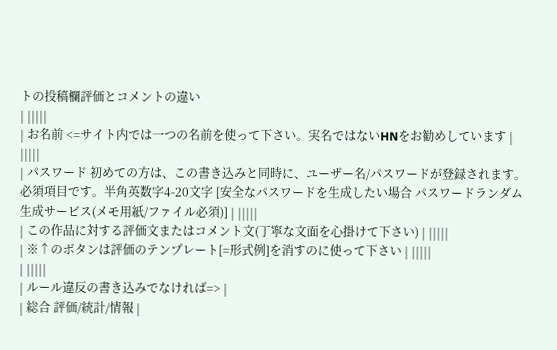トの投稿欄評価とコメントの違い
| |||||
| お名前 <=サイト内では一つの名前を使って下さい。実名ではないHNをお勧めしています | |||||
| パスワード 初めての方は、この書き込みと同時に、ユーザー名/パスワードが登録されます。必須項目です。半角英数字4-20文字 [安全なパスワードを生成したい場合 パスワードランダム生成サービス(メモ用紙/ファイル必須)] | |||||
| この作品に対する評価文またはコメント文(丁寧な文面を心掛けて下さい) | |||||
| ※↑のボタンは評価のテンプレート[=形式例]を消すのに使って下さい | |||||
| |||||
| ルール違反の書き込みでなければ=> |
| 総合 評価/統計/情報 |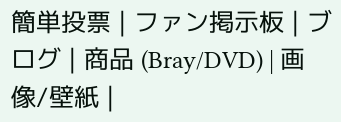簡単投票 | ファン掲示板 | ブログ | 商品 (Bray/DVD) | 画像/壁紙 |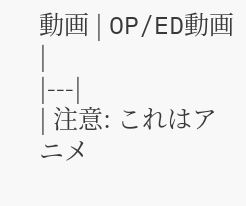動画 | OP/ED動画 |
|---|
| 注意: これはアニメ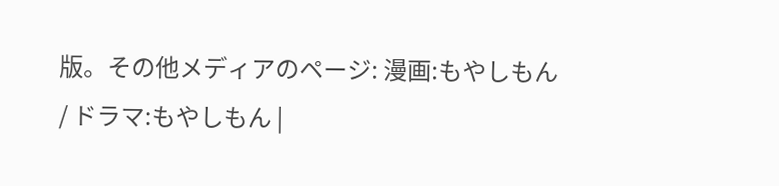版。その他メディアのページ: 漫画:もやしもん / ドラマ:もやしもん |